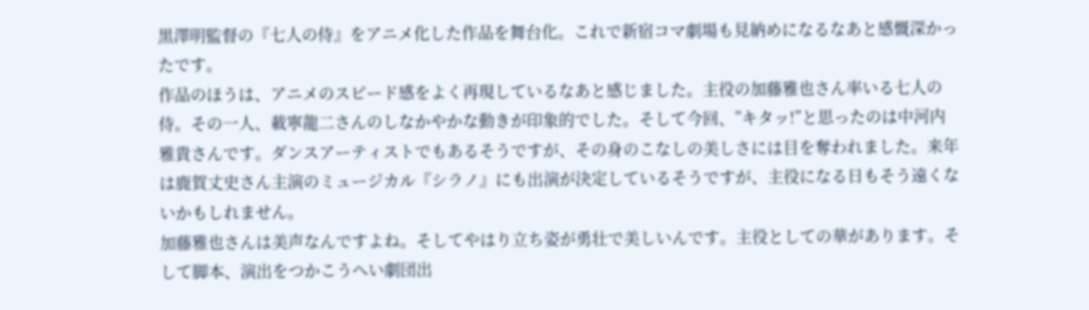黒澤明監督の『七人の侍』をアニメ化した作品を舞台化。これで新宿コマ劇場も見納めになるなあと感慨深かったです。
作品のほうは、アニメのスピード感をよく再現しているなあと感じました。主役の加藤雅也さん率いる七人の侍。その一人、載寧龍二さんのしなかやかな動きが印象的でした。そして今回、”キタッ!”と思ったのは中河内雅貴さんです。ダンスアーティストでもあるそうですが、その身のこなしの美しさには目を奪われました。来年は鹿賀丈史さん主演のミュージカル『シラノ』にも出演が決定しているそうですが、主役になる日もそう遠くないかもしれません。
加藤雅也さんは美声なんですよね。そしてやはり立ち姿が勇壮で美しいんです。主役としての華があります。そして脚本、演出をつかこうへい劇団出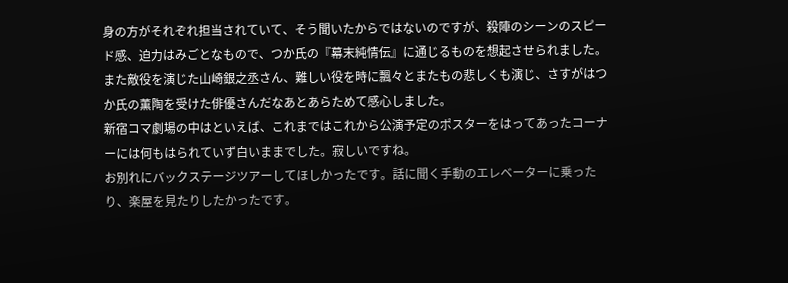身の方がそれぞれ担当されていて、そう聞いたからではないのですが、殺陣のシーンのスピード感、迫力はみごとなもので、つか氏の『幕末純情伝』に通じるものを想起させられました。また敵役を演じた山崎銀之丞さん、難しい役を時に飄々とまたもの悲しくも演じ、さすがはつか氏の薫陶を受けた俳優さんだなあとあらためて感心しました。
新宿コマ劇場の中はといえば、これまではこれから公演予定のポスターをはってあったコーナーには何もはられていず白いままでした。寂しいですね。
お別れにバックステージツアーしてほしかったです。話に聞く手動のエレベーターに乗ったり、楽屋を見たりしたかったです。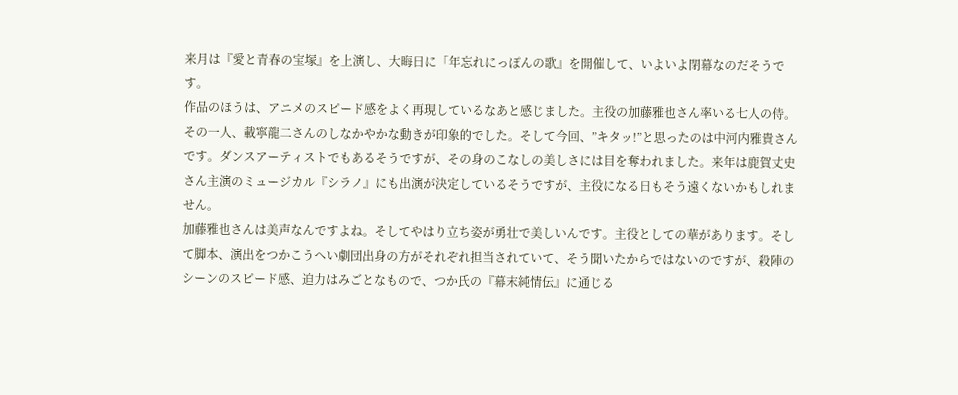来月は『愛と青春の宝塚』を上演し、大晦日に「年忘れにっぽんの歌』を開催して、いよいよ閉幕なのだそうです。
作品のほうは、アニメのスピード感をよく再現しているなあと感じました。主役の加藤雅也さん率いる七人の侍。その一人、載寧龍二さんのしなかやかな動きが印象的でした。そして今回、”キタッ!”と思ったのは中河内雅貴さんです。ダンスアーティストでもあるそうですが、その身のこなしの美しさには目を奪われました。来年は鹿賀丈史さん主演のミュージカル『シラノ』にも出演が決定しているそうですが、主役になる日もそう遠くないかもしれません。
加藤雅也さんは美声なんですよね。そしてやはり立ち姿が勇壮で美しいんです。主役としての華があります。そして脚本、演出をつかこうへい劇団出身の方がそれぞれ担当されていて、そう聞いたからではないのですが、殺陣のシーンのスピード感、迫力はみごとなもので、つか氏の『幕末純情伝』に通じる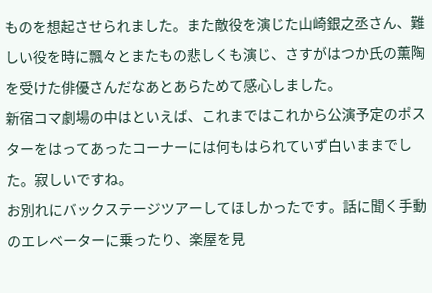ものを想起させられました。また敵役を演じた山崎銀之丞さん、難しい役を時に飄々とまたもの悲しくも演じ、さすがはつか氏の薫陶を受けた俳優さんだなあとあらためて感心しました。
新宿コマ劇場の中はといえば、これまではこれから公演予定のポスターをはってあったコーナーには何もはられていず白いままでした。寂しいですね。
お別れにバックステージツアーしてほしかったです。話に聞く手動のエレベーターに乗ったり、楽屋を見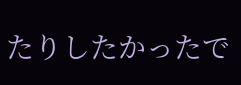たりしたかったで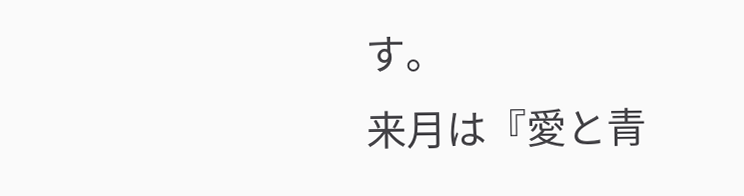す。
来月は『愛と青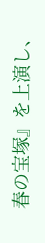春の宝塚』を上演し、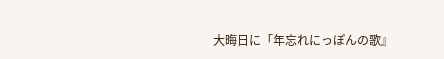大晦日に「年忘れにっぽんの歌』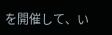を開催して、い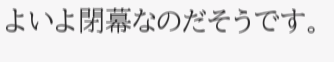よいよ閉幕なのだそうです。